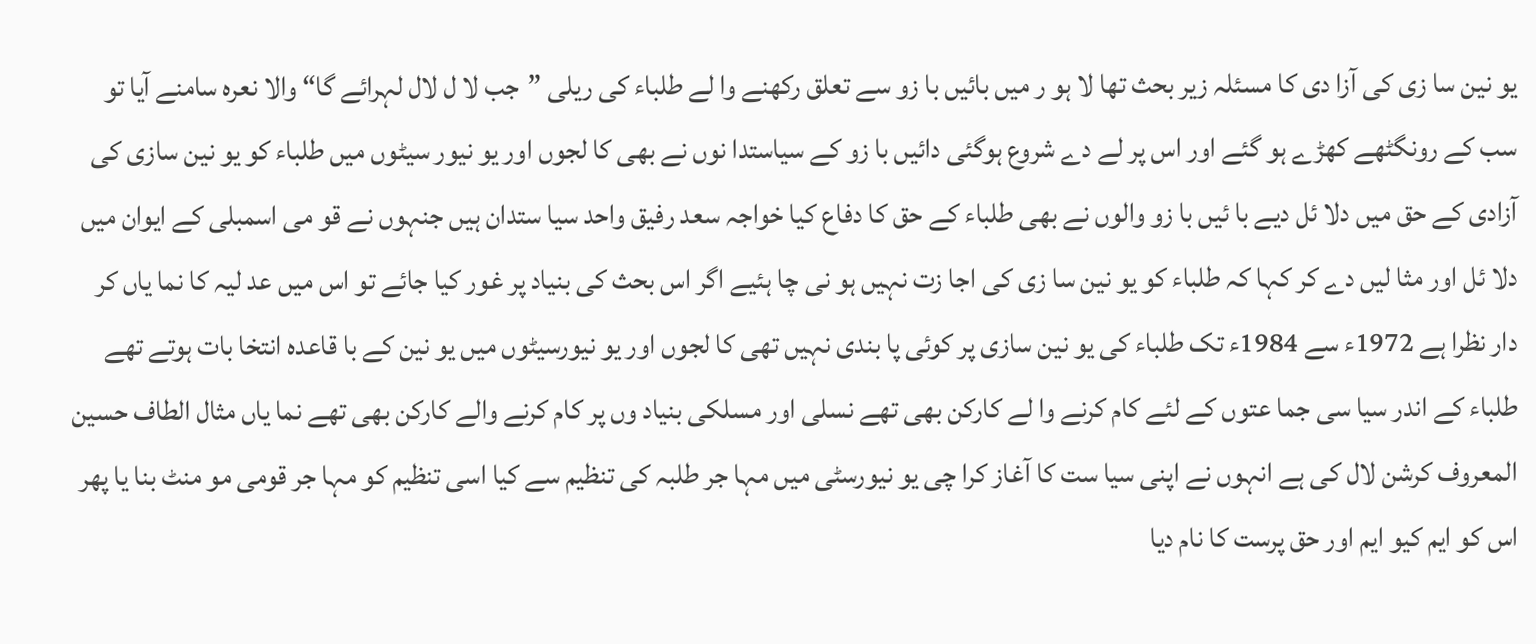یو نین سا زی کی آزا دی کا مسئلہ زیر بحث تھا لا ہو ر میں بائیں با زو سے تعلق رکھنے وا لے طلباء کی ریلی ”جب لا ل لال لہرائے گا“ والا نعرہ سامنے آیا تو سب کے رونگٹھے کھڑے ہو گئے اور اس پر لے دے شروع ہوگئی دائیں با زو کے سیاستدا نوں نے بھی کا لجوں اور یو نیور سیٹوں میں طلباء کو یو نین سازی کی آزادی کے حق میں دلا ئل دیے با ئیں با زو والوں نے بھی طلباء کے حق کا دفاع کیا خواجہ سعد رفیق واحد سیا ستدان ہیں جنہوں نے قو می اسمبلی کے ایوان میں دلا ئل اور مثا لیں دے کر کہا کہ طلباء کو یو نین سا زی کی اجا زت نہیں ہو نی چا ہئیے اگر اس بحث کی بنیاد پر غور کیا جائے تو اس میں عد لیہ کا نما یاں کر دار نظرا ہے 1972ء سے 1984ء تک طلباء کی یو نین سازی پر کوئی پا بندی نہیں تھی کا لجوں اور یو نیورسیٹوں میں یو نین کے با قاعدہ انتخا بات ہوتے تھے طلباء کے اندر سیا سی جما عتوں کے لئے کام کرنے وا لے کارکن بھی تھے نسلی اور مسلکی بنیاد وں پر کام کرنے والے کارکن بھی تھے نما یاں مثال الطاف حسین المعروف کرشن لال کی ہے انہوں نے اپنی سیا ست کا آغاز کرا چی یو نیورسٹی میں مہا جر طلبہ کی تنظیم سے کیا اسی تنظیم کو مہا جر قومی مو منٹ بنا یا پھر اس کو ایم کیو ایم اور حق پرست کا نام دیا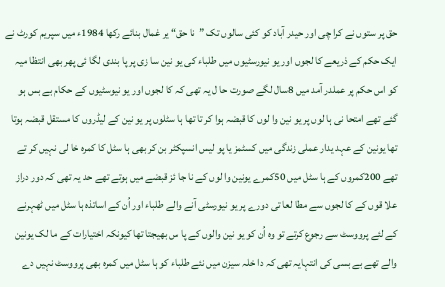حق پر ستوں نے کرا چی اور حیدر آباد کو کئی سالوں تک ”نا حق“ یر غمال بنائے رکھا 1984ء میں سپریم کورٹ نے ایک حکم کے ذریعے کا لجوں اور یو نیورسٹیوں میں طلباء کی یو نین سا زی پر پا بندی لگا ئی پھر بھی انتظا میہ کو اس حکم پر عملدر آمد میں 8سال لگے صورت حا ل یہ تھی کہ کا لجوں اور یو نیوسٹیوں کے حکام بے بس ہو گئے تھے امتحا نی ہا لوں پر یو نین وا لوں کا قبضہ ہوا کر تا تھا ہا سٹلوں پر یو نین کے لیڈروں کا مستقل قبضہ ہوتا تھا یونین کے عہد یدار عملی زندگی میں کسٹمز یا پو لیس انسپکٹر بن کر بھی ہا سٹل کا کمرہ خا لی نہیں کر تے تھے 200کمروں کے ہا سٹل میں 50کمرے یونین وا لوں کے نا جا ئز قبضے میں ہوتے تھے حد یہ تھی کہ دور دراز علا قوں کے کا لجوں سے مطا لعا تی دورے پر یو نیورسٹی آنے والے طلباء اور اُن کے اساتذہ ہا سٹل میں ٹھہرنے کے لئے پرووسٹ سے رجوع کرتے تو وہ اُن کو یو نین والوں کے پا س بھیجتا تھا کیونکہ اختیارات کے ما لک یونین والے تھے بے بسی کی انتہایہ تھی کہ دا خلہ سیزن میں نئے طلباء کو ہا سٹل میں کمرہ بھی پرووسٹ نہیں دے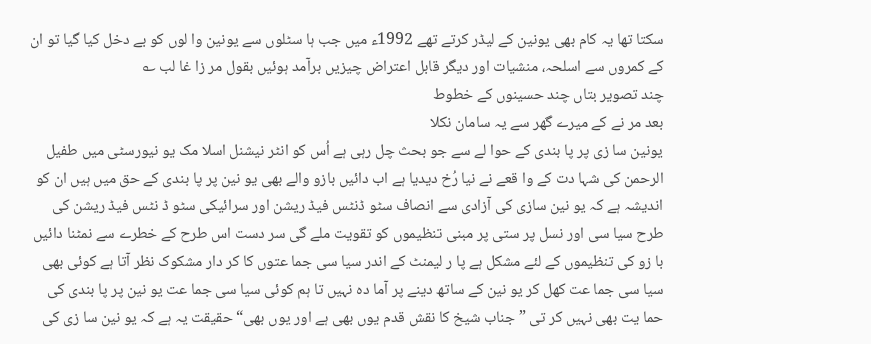سکتا تھا یہ کام بھی یونین کے لیڈر کرتے تھے 1992ء میں جب ہا سٹلوں سے یونین وا لوں کو بے دخل کیا گیا تو ان کے کمروں سے اسلحہ، منشیات اور دیگر قابل اعتراض چیزیں برآمد ہوئیں بقول مر زا غا لب ؎
چند تصویر بتاں چند حسینوں کے خطوط
بعد مر نے کے میرے گھر سے یہ سامان نکلا
یونین سا زی پر پا بندی کے حوا لے سے جو بحث چل رہی ہے اُس کو انٹر نیشنل اسلا مک یو نیورسٹی میں طفیل الرحمن کی شہا دت کے وا قعے نے نیا رُخ دیدیا ہے اب دائیں بازو والے بھی یو نین پر پا بندی کے حق میں ہیں ان کو اندیشہ ہے کہ یو نین سازی کی آزادی سے انصاف سٹو ڈنٹس فیڈ ریشن اور سرائیکی سٹو ڈ نٹس فیڈ ریشن کی طرح سیا سی اور نسل پر ستی پر مبنی تنظیموں کو تقویت ملے گی سر دست اس طرح کے خطرے سے نمٹنا دائیں با زو کی تنظیموں کے لئے مشکل ہے پا ر لیمنٹ کے اندر سیا سی جما عتوں کا کر دار مشکوک نظر آتا ہے کوئی بھی سیا سی جما عت کھل کر یو نین کے ساتھ دینے پر آما دہ نہیں تا ہم کوئی سیا سی جما عت یو نین پر پا بندی کی حما یت بھی نہیں کر تی ”جناب شیخ کا نقش قدم یوں بھی ہے اور یوں بھی“ حقیقت یہ ہے کہ یو نین سا زی کی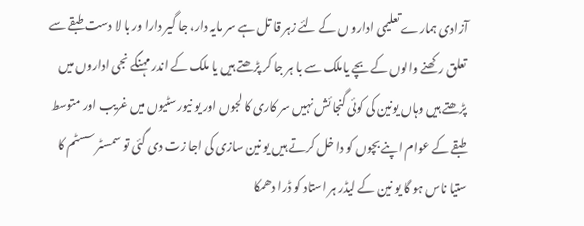آزادی ہمارے تعلیمی ادارو ں کے لئے زہر قا تل ہے سر مایہ دار، جا گیر دارا ور با لا دست طبقے سے تعلق رکھنے والوں کے بچے یاملک سے با ہر جا کر پڑھتے ہیں یا ملک کے اندر مہنگے نجی اداروں میں پڑھتے ہیں وہاں یونین کی کوئی گنجا ئش نہیں سر کاری کا لجوں اور یو نیورسٹیوں میں غریب اور متوسط طبقے کے عوام اپنے بچوں کو دا خل کرتے ہیں یو نین سازی کی اجا زت دی گئی تو سمسٹر سسٹم کا ستیا ناس ہو گا یو نین کے لیڈر ہر استاد کو ڈرا دھمکا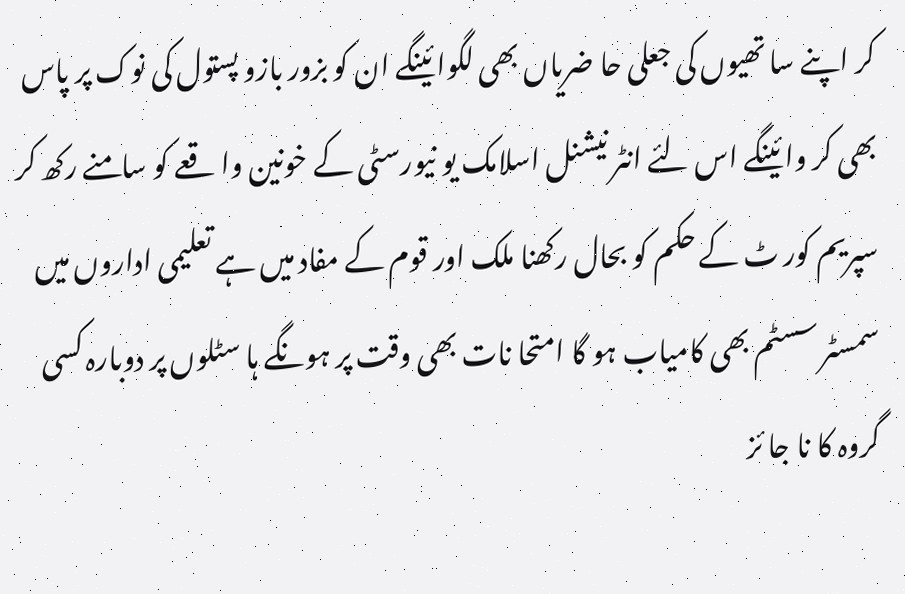کر اپنے سا تھیوں کی جعلی حا ضریاں بھی لگوائینگے ان کو بزور بازو پستول کی نوک پر پاس بھی کر وائینگے اس لئے انٹر نیشنل اسلامک یو نیورسٹی کے خونین وا قعے کو سامنے رکھ کر سپریم کور ٹ کے حکم کو بحال رکھنا ملک اور قوم کے مفاد میں ہے تعلیمی اداروں میں سمسٹر سسٹم بھی کامیاب ہو گا امتحا نات بھی وقت پر ہونگے ہا سٹلوں پر دوبارہ کسی گروہ کا نا جا ئز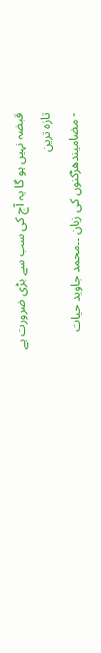قبضہ نہیں ہو گا یہ آج کی سب سے بڑی ضرورت ہے
تازہ ترین
- مضامیندھڑکنوں کی زبان ۔۔محمد جاوید حیات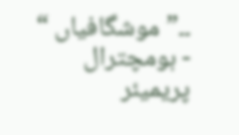۔۔”موشگافیاں “
- ہومچترال پریمیئر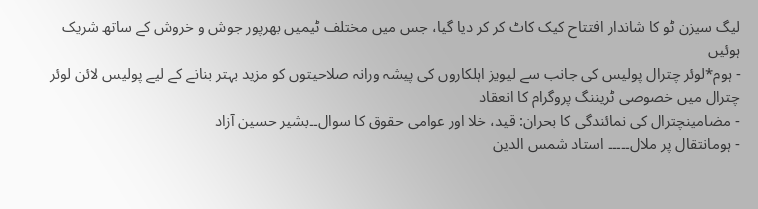لیگ سیزن ٹو کا شاندار افتتاح کیک کاٹ کر کر دیا گیا، جس میں مختلف ٹیمیں بھرپور جوش و خروش کے ساتھ شریک ہوئیں
- ہوم*لوئر چترال پولیس کی جانب سے لیویز اہلکاروں کی پیشہ ورانہ صلاحیتوں کو مزید بہتر بنانے کے لیے پولیس لائن لوئر چترال میں خصوصی ٹریننگ پروگرام کا انعقاد
- مضامینچترال کی نمائندگی کا بحران: قید، خلا اور عوامی حقوق کا سوال۔۔بشیر حسین آزاد
- ہومانتقال پر ملال۔۔۔۔۔ استاد شمس الدین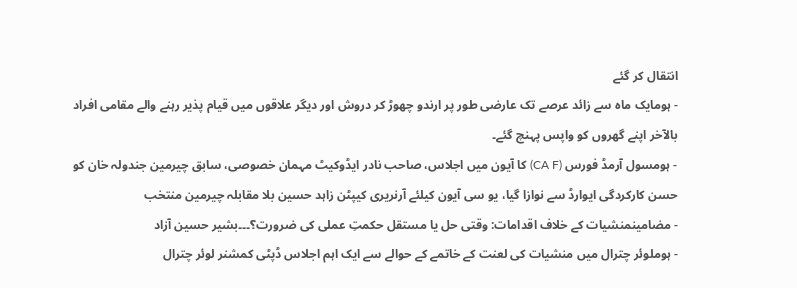انتقال کر گئے
- ہومایک ماہ سے زائد عرصے تک عارضی طور پر ارندو چھوڑ کر دروش اور دیگر علاقوں میں قیام پذیر رہنے والے مقامی افراد بالآخر اپنے گھروں کو واپس پہنچ گئے۔
- ہومسول آرمڈ فورس (CA F) کا آیون میں اجلاس، صاحب نادر ایڈوکیٹ مہمان خصوصی، سابق چیرمین جندولہ خان کو حسن کارکردگی ایوارڈ سے نوازا گیا، یو سی آیون کیلئے آرنریری کیپٹن زاہد حسین بلا مقابلہ چیرمین منتخب
- مضامینمنشیات کے خلاف اقدامات: وقتی حل یا مستقل حکمتِ عملی کی ضرورت؟۔۔۔بشیر حسین آزاد
- ہوملوئر چترال میں منشیات کی لعنت کے خاتمے کے حوالے سے ایک اہم اجلاس ڈپٹی کمشنر لوئر چترال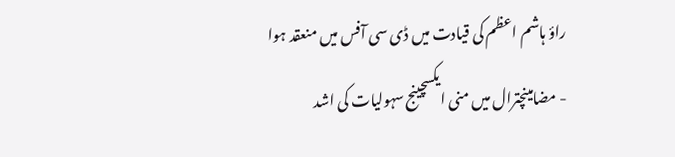راؤ ہاشم اعظم کی قیادت میں ڈی سی آفس میں منعقد ہوا
- مضامینچترال میں منی ایکسچینج سہولیات کی اشد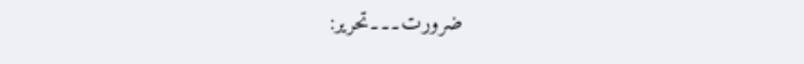ضرورت۔۔۔تحریر: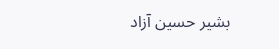بشیر حسین آزاد